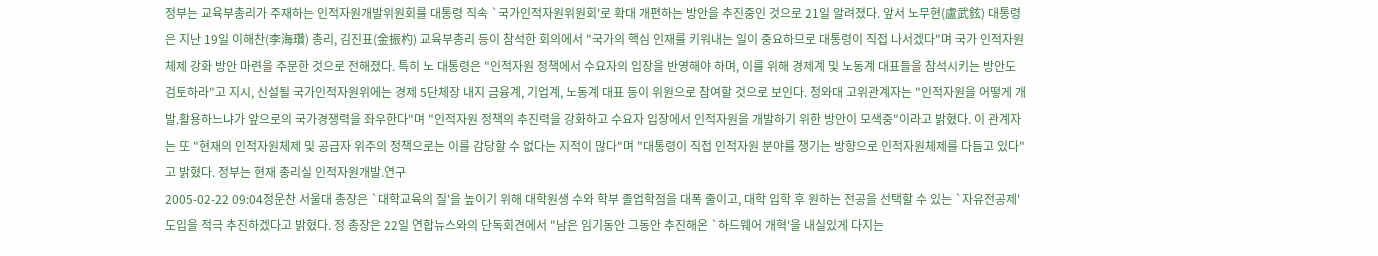정부는 교육부총리가 주재하는 인적자원개발위원회를 대통령 직속 `국가인적자원위원회'로 확대 개편하는 방안을 추진중인 것으로 21일 알려졌다. 앞서 노무현(盧武鉉) 대통령은 지난 19일 이해찬(李海瓚) 총리, 김진표(金振杓) 교육부총리 등이 참석한 회의에서 "국가의 핵심 인재를 키워내는 일이 중요하므로 대통령이 직접 나서겠다"며 국가 인적자원체제 강화 방안 마련을 주문한 것으로 전해졌다. 특히 노 대통령은 "인적자원 정책에서 수요자의 입장을 반영해야 하며, 이를 위해 경제계 및 노동계 대표들을 참석시키는 방안도 검토하라"고 지시, 신설될 국가인적자원위에는 경제 5단체장 내지 금융계, 기업계, 노동계 대표 등이 위원으로 참여할 것으로 보인다. 청와대 고위관계자는 "인적자원을 어떻게 개발.활용하느냐가 앞으로의 국가경쟁력을 좌우한다"며 "인적자원 정책의 추진력을 강화하고 수요자 입장에서 인적자원을 개발하기 위한 방안이 모색중"이라고 밝혔다. 이 관계자는 또 "현재의 인적자원체제 및 공급자 위주의 정책으로는 이를 감당할 수 없다는 지적이 많다"며 "대통령이 직접 인적자원 분야를 챙기는 방향으로 인적자원체제를 다듬고 있다"고 밝혔다. 정부는 현재 총리실 인적자원개발.연구
2005-02-22 09:04정운찬 서울대 총장은 `대학교육의 질'을 높이기 위해 대학원생 수와 학부 졸업학점을 대폭 줄이고, 대학 입학 후 원하는 전공을 선택할 수 있는 `자유전공제' 도입을 적극 추진하겠다고 밝혔다. 정 총장은 22일 연합뉴스와의 단독회견에서 "남은 임기동안 그동안 추진해온 `하드웨어 개혁'을 내실있게 다지는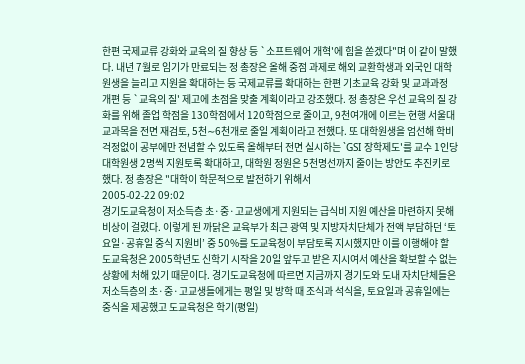한편 국제교류 강화와 교육의 질 향상 등 `소프트웨어 개혁'에 힘을 쏟겠다"며 이 같이 말했다. 내년 7월로 임기가 만료되는 정 총장은 올해 중점 과제로 해외 교환학생과 외국인 대학원생을 늘리고 지원을 확대하는 등 국제교류를 확대하는 한편 기초교육 강화 및 교과과정 개편 등 `교육의 질' 제고에 초점을 맞출 계획이라고 강조했다. 정 총장은 우선 교육의 질 강화를 위해 졸업 학점을 130학점에서 120학점으로 줄이고, 9천여개에 이르는 현행 서울대 교과목을 전면 재검토, 5천∼6천개로 줄일 계획이라고 전했다. 또 대학원생을 엄선해 학비 걱정없이 공부에만 전념할 수 있도록 올해부터 전면 실시하는 `GSI 장학제도'를 교수 1인당 대학원생 2명씩 지원토록 확대하고, 대학원 정원은 5천명선까지 줄이는 방안도 추진키로 했다. 정 총장은 "대학이 학문적으로 발전하기 위해서
2005-02-22 09:02
경기도교육청이 저소득층 초·중·고교생에게 지원되는 급식비 지원 예산을 마련하지 못해 비상이 걸렸다. 이렇게 된 까닭은 교육부가 최근 광역 및 지방자치단체가 전액 부담하던 ‘토요일·공휴일 중식 지원비’ 중 50%를 도교육청이 부담토록 지시했지만 이를 이행해야 할 도교육청은 2005학년도 신학기 시작을 20일 앞두고 받은 지시여서 예산을 확보할 수 없는 상황에 처해 있기 때문이다. 경기도교육청에 따르면 지금까지 경기도와 도내 자치단체들은 저소득층의 초·중·고교생들에게는 평일 및 방학 때 조식과 석식을, 토요일과 공휴일에는 중식을 제공했고 도교육청은 학기(평일)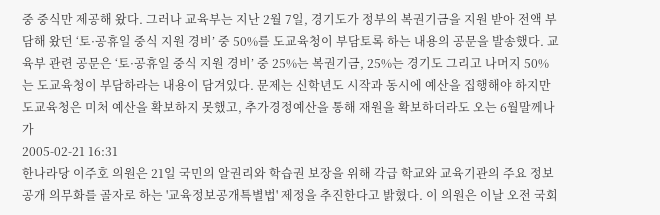중 중식만 제공해 왔다. 그러나 교육부는 지난 2월 7일, 경기도가 정부의 복권기금을 지원 받아 전액 부담해 왔던 ‘토·공휴일 중식 지원 경비’ 중 50%를 도교육청이 부담토록 하는 내용의 공문을 발송했다. 교육부 관련 공문은 ‘토·공휴일 중식 지원 경비’ 중 25%는 복권기금, 25%는 경기도 그리고 나머지 50%는 도교육청이 부담하라는 내용이 담겨있다. 문제는 신학년도 시작과 동시에 예산을 집행해야 하지만 도교육청은 미처 예산을 확보하지 못했고, 추가경정예산을 통해 재원을 확보하더라도 오는 6월말께나 가
2005-02-21 16:31
한나라당 이주호 의원은 21일 국민의 알권리와 학습권 보장을 위해 각급 학교와 교육기관의 주요 정보공개 의무화를 골자로 하는 '교육정보공개특별법' 제정을 추진한다고 밝혔다. 이 의원은 이날 오전 국회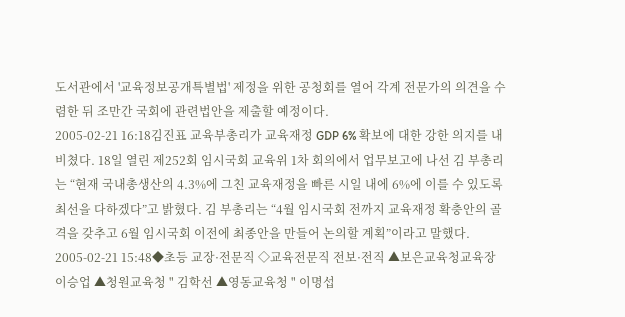도서관에서 '교육정보공개특별법' 제정을 위한 공청회를 열어 각계 전문가의 의견을 수렴한 뒤 조만간 국회에 관련법안을 제출할 예정이다.
2005-02-21 16:18김진표 교육부총리가 교육재정 GDP 6% 확보에 대한 강한 의지를 내비쳤다. 18일 열린 제252회 임시국회 교육위 1차 회의에서 업무보고에 나선 김 부총리는 “현재 국내총생산의 4.3%에 그친 교육재정을 빠른 시일 내에 6%에 이를 수 있도록 최선을 다하겠다”고 밝혔다. 김 부총리는 “4월 임시국회 전까지 교육재정 확충안의 골격을 갖추고 6월 임시국회 이전에 최종안을 만들어 논의할 계획”이라고 말했다.
2005-02-21 15:48◆초등 교장·전문직 ◇교육전문직 전보·전직 ▲보은교육청교육장 이승업 ▲청원교육청 " 김학선 ▲영동교육청 " 이명섭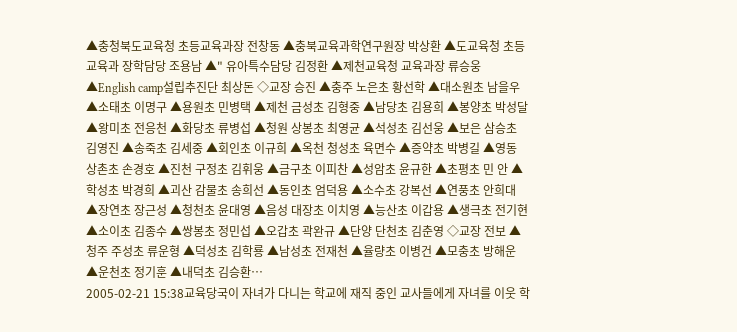▲충청북도교육청 초등교육과장 전창동 ▲충북교육과학연구원장 박상환 ▲도교육청 초등교육과 장학담당 조용남 ▲" 유아특수담당 김정환 ▲제천교육청 교육과장 류승웅 ▲English camp설립추진단 최상돈 ◇교장 승진 ▲충주 노은초 황선학 ▲대소원초 남을우 ▲소태초 이명구 ▲용원초 민병택 ▲제천 금성초 김형중 ▲남당초 김용희 ▲봉양초 박성달 ▲왕미초 전응천 ▲화당초 류병섭 ▲청원 상봉초 최영균 ▲석성초 김선웅 ▲보은 삼승초 김영진 ▲송죽초 김세중 ▲회인초 이규희 ▲옥천 청성초 육면수 ▲증약초 박병길 ▲영동 상촌초 손경호 ▲진천 구정초 김휘웅 ▲금구초 이피찬 ▲성암초 윤규한 ▲초평초 민 안 ▲학성초 박경희 ▲괴산 감물초 송희선 ▲동인초 엄덕용 ▲소수초 강복선 ▲연풍초 안희대 ▲장연초 장근성 ▲청천초 윤대영 ▲음성 대장초 이치영 ▲능산초 이갑용 ▲생극초 전기현 ▲소이초 김종수 ▲쌍봉초 정민섭 ▲오갑초 곽완규 ▲단양 단천초 김춘영 ◇교장 전보 ▲청주 주성초 류운형 ▲덕성초 김학룡 ▲남성초 전재천 ▲율량초 이병건 ▲모충초 방해운 ▲운천초 정기훈 ▲내덕초 김승환…
2005-02-21 15:38교육당국이 자녀가 다니는 학교에 재직 중인 교사들에게 자녀를 이웃 학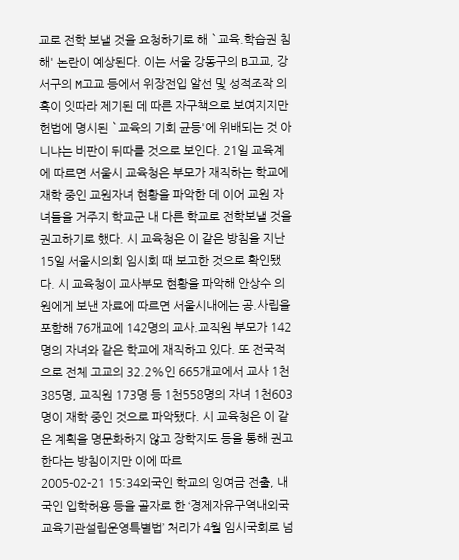교로 전학 보낼 것을 요청하기로 해 `교육.학습권 침해' 논란이 예상된다. 이는 서울 강동구의 B고교, 강서구의 M고교 등에서 위장전입 알선 및 성적조작 의혹이 잇따라 제기된 데 따른 자구책으로 보여지지만 헌법에 명시된 `교육의 기회 균등'에 위배되는 것 아니냐는 비판이 뒤따를 것으로 보인다. 21일 교육계에 따르면 서울시 교육청은 부모가 재직하는 학교에 재학 중인 교원자녀 현황을 파악한 데 이어 교원 자녀들을 거주지 학교군 내 다른 학교로 전학보낼 것을 권고하기로 했다. 시 교육청은 이 같은 방침을 지난 15일 서울시의회 임시회 때 보고한 것으로 확인됐다. 시 교육청이 교사부모 현황을 파악해 안상수 의원에게 보낸 자료에 따르면 서울시내에는 공.사립을 포함해 76개교에 142명의 교사.교직원 부모가 142명의 자녀와 같은 학교에 재직하고 있다. 또 전국적으로 전체 고교의 32.2%인 665개교에서 교사 1천385명, 교직원 173명 등 1천558명의 자녀 1천603명이 재학 중인 것으로 파악됐다. 시 교육청은 이 같은 계획을 명문화하지 않고 장학지도 등을 통해 권고한다는 방침이지만 이에 따르
2005-02-21 15:34외국인 학교의 잉여금 전출, 내국인 입학허용 등을 골자로 한 ‘경제자유구역내외국교육기관설립운영특별법’ 처리가 4월 임시국회로 넘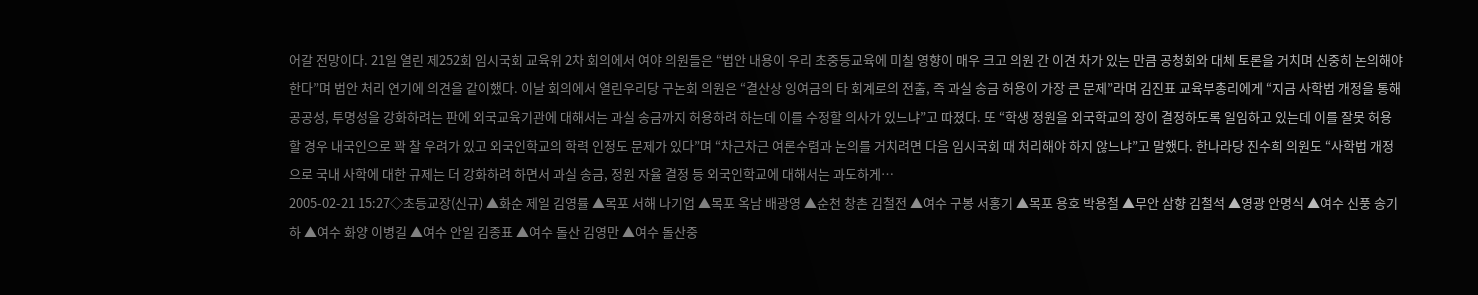어갈 전망이다. 21일 열린 제252회 임시국회 교육위 2차 회의에서 여야 의원들은 “법안 내용이 우리 초중등교육에 미칠 영향이 매우 크고 의원 간 이견 차가 있는 만큼 공청회와 대체 토론을 거치며 신중히 논의해야 한다”며 법안 처리 연기에 의견을 같이했다. 이날 회의에서 열린우리당 구논회 의원은 “결산상 잉여금의 타 회계로의 전출, 즉 과실 송금 허용이 가장 큰 문제”라며 김진표 교육부총리에게 “지금 사학법 개정을 통해 공공성, 투명성을 강화하려는 판에 외국교육기관에 대해서는 과실 송금까지 허용하려 하는데 이를 수정할 의사가 있느냐”고 따졌다. 또 “학생 정원을 외국학교의 장이 결정하도록 일임하고 있는데 이를 잘못 허용할 경우 내국인으로 꽉 찰 우려가 있고 외국인학교의 학력 인정도 문제가 있다”며 “차근차근 여론수렴과 논의를 거치려면 다음 임시국회 때 처리해야 하지 않느냐”고 말했다. 한나라당 진수희 의원도 “사학법 개정으로 국내 사학에 대한 규제는 더 강화하려 하면서 과실 송금, 정원 자율 결정 등 외국인학교에 대해서는 과도하게…
2005-02-21 15:27◇초등교장(신규) ▲화순 제일 김영률 ▲목포 서해 나기업 ▲목포 옥남 배광영 ▲순천 창촌 김철전 ▲여수 구봉 서홍기 ▲목포 용호 박용철 ▲무안 삼향 김철석 ▲영광 안명식 ▲여수 신풍 송기하 ▲여수 화양 이병길 ▲여수 안일 김종표 ▲여수 돌산 김영만 ▲여수 돌산중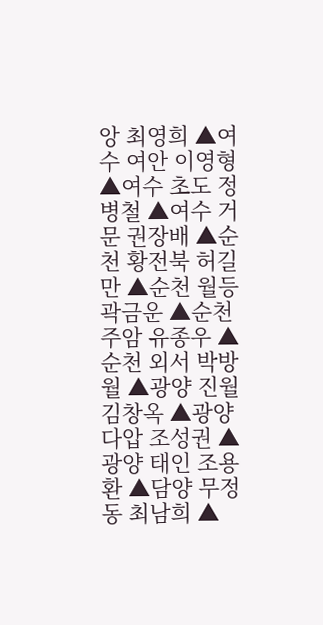앙 최영희 ▲여수 여안 이영형 ▲여수 초도 정병철 ▲여수 거문 권장배 ▲순천 황전북 허길만 ▲순천 월등 곽금운 ▲순천 주암 유종우 ▲순천 외서 박방월 ▲광양 진월 김창옥 ▲광양 다압 조성권 ▲광양 태인 조용환 ▲담양 무정동 최남희 ▲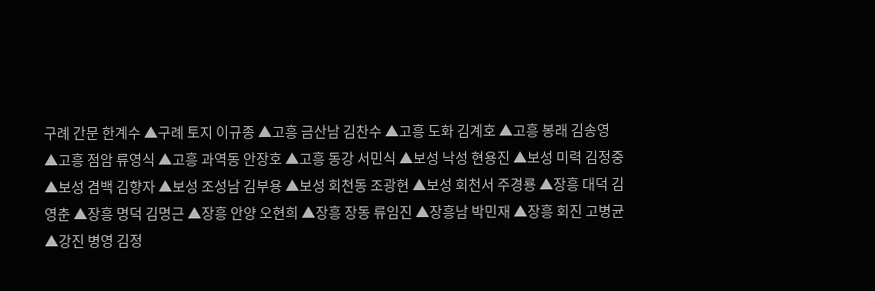구례 간문 한계수 ▲구례 토지 이규종 ▲고흥 금산남 김찬수 ▲고흥 도화 김계호 ▲고흥 봉래 김송영 ▲고흥 점암 류영식 ▲고흥 과역동 안장호 ▲고흥 동강 서민식 ▲보성 낙성 현용진 ▲보성 미력 김정중 ▲보성 겸백 김향자 ▲보성 조성남 김부용 ▲보성 회천동 조광현 ▲보성 회천서 주경룡 ▲장흥 대덕 김영춘 ▲장흥 명덕 김명근 ▲장흥 안양 오현희 ▲장흥 장동 류임진 ▲장흥남 박민재 ▲장흥 회진 고병균 ▲강진 병영 김정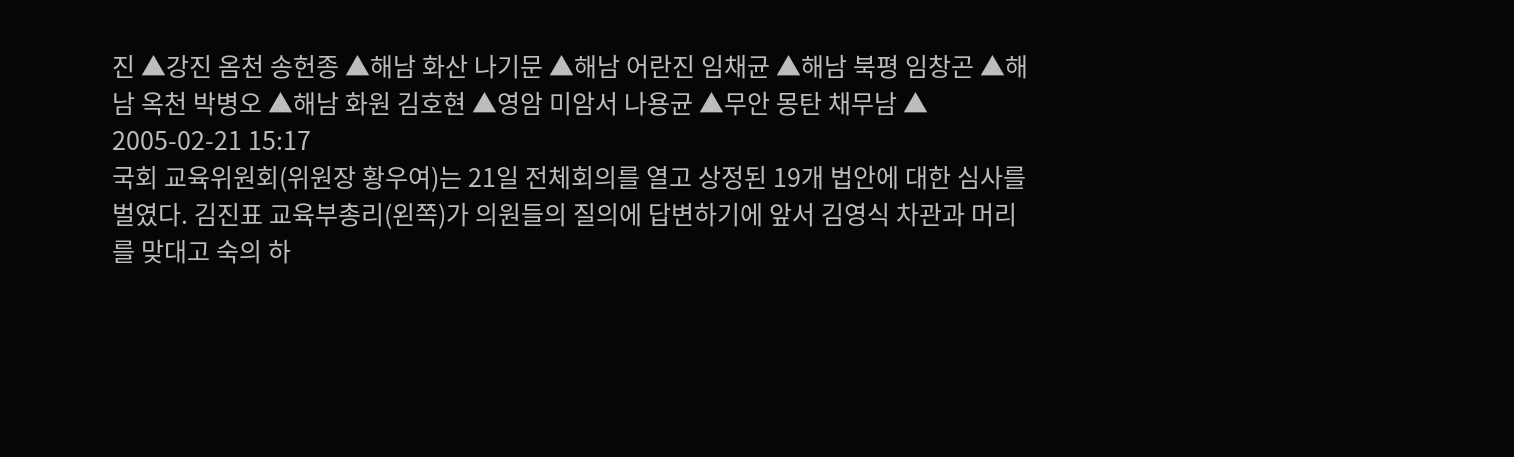진 ▲강진 옴천 송헌종 ▲해남 화산 나기문 ▲해남 어란진 임채균 ▲해남 북평 임창곤 ▲해남 옥천 박병오 ▲해남 화원 김호현 ▲영암 미암서 나용균 ▲무안 몽탄 채무남 ▲
2005-02-21 15:17
국회 교육위원회(위원장 황우여)는 21일 전체회의를 열고 상정된 19개 법안에 대한 심사를 벌였다. 김진표 교육부총리(왼쪽)가 의원들의 질의에 답변하기에 앞서 김영식 차관과 머리를 맞대고 숙의 하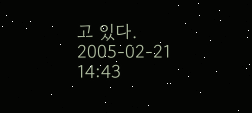고 있다.
2005-02-21 14:43